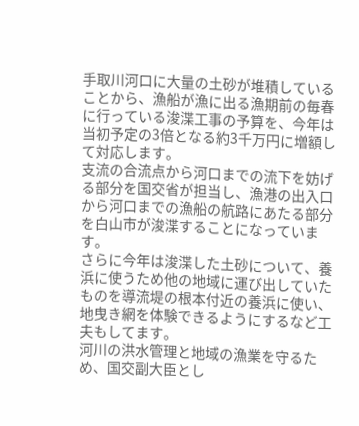手取川河口に大量の土砂が堆積していることから、漁船が漁に出る漁期前の毎春に行っている浚渫工事の予算を、今年は当初予定の3倍となる約3千万円に増額して対応します。
支流の合流点から河口までの流下を妨げる部分を国交省が担当し、漁港の出入口から河口までの漁船の航路にあたる部分を白山市が浚渫することになっています。
さらに今年は浚渫した土砂について、養浜に使うため他の地域に運び出していたものを導流堤の根本付近の養浜に使い、地曳き網を体験できるようにするなど工夫もしてます。
河川の洪水管理と地域の漁業を守るため、国交副大臣とし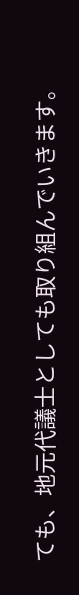ても、地元代議士としても取り組んでいきます。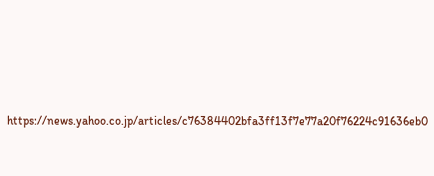https://news.yahoo.co.jp/articles/c76384402bfa3ff13f7e77a20f76224c91636eb0